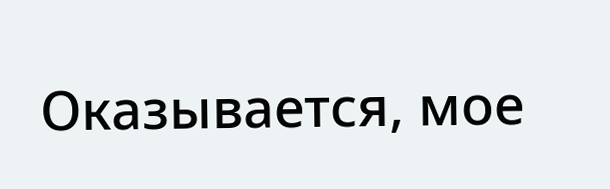Оказывается, мое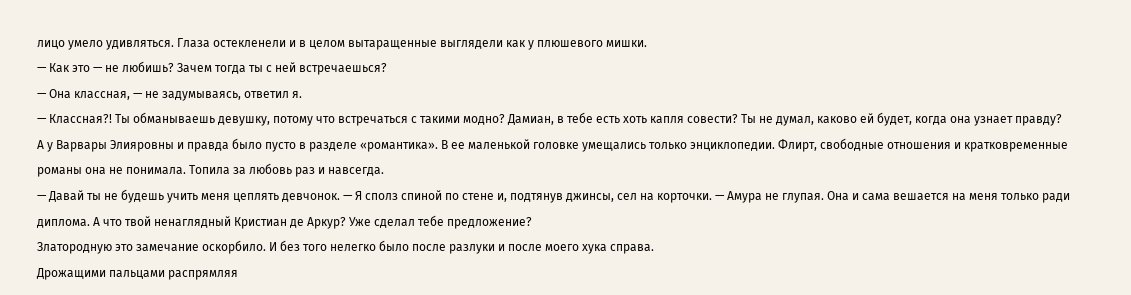лицо умело удивляться. Глаза остекленели и в целом вытаращенные выглядели как у плюшевого мишки.
— Как это — не любишь? Зачем тогда ты с ней встречаешься?
— Она классная, — не задумываясь, ответил я.
— Классная?! Ты обманываешь девушку, потому что встречаться с такими модно? Дамиан, в тебе есть хоть капля совести? Ты не думал, каково ей будет, когда она узнает правду?
А у Варвары Элияровны и правда было пусто в разделе «романтика». В ее маленькой головке умещались только энциклопедии. Флирт, свободные отношения и кратковременные романы она не понимала. Топила за любовь раз и навсегда.
— Давай ты не будешь учить меня цеплять девчонок. — Я сполз спиной по стене и, подтянув джинсы, сел на корточки. — Амура не глупая. Она и сама вешается на меня только ради диплома. А что твой ненаглядный Кристиан де Аркур? Уже сделал тебе предложение?
Златородную это замечание оскорбило. И без того нелегко было после разлуки и после моего хука справа.
Дрожащими пальцами распрямляя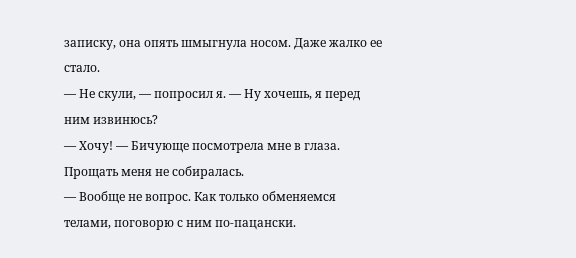записку, она опять шмыгнула носом. Даже жалко ее стало.
— Не скули, — попросил я. — Ну хочешь, я перед ним извинюсь?
— Хочу! — Бичующе посмотрела мне в глаза. Прощать меня не собиралась.
— Вообще не вопрос. Как только обменяемся телами, поговорю с ним по-пацански.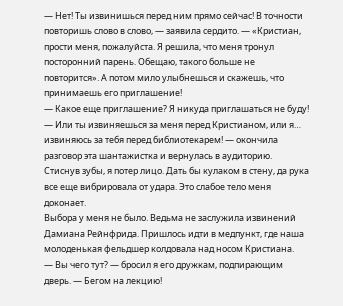— Нет! Ты извинишься перед ним прямо сейчас! В точности повторишь слово в слово, — заявила сердито. — «Кристиан, прости меня, пожалуйста. Я решила, что меня тронул посторонний парень. Обещаю, такого больше не повторится». А потом мило улыбнешься и скажешь, что принимаешь его приглашение!
— Какое еще приглашение? Я никуда приглашаться не буду!
— Или ты извиняешься за меня перед Кристианом, или я… извиняюсь за тебя перед библиотекарем! — окончила разговор эта шантажистка и вернулась в аудиторию.
Стиснув зубы, я потер лицо. Дать бы кулаком в стену, да рука все еще вибрировала от удара. Это слабое тело меня доконает.
Выбора у меня не было. Ведьма не заслужила извинений Дамиана Рейнфрида. Пришлось идти в медпункт, где наша молоденькая фельдшер колдовала над носом Кристиана.
— Вы чего тут? — бросил я его дружкам, подпирающим дверь. — Бегом на лекцию!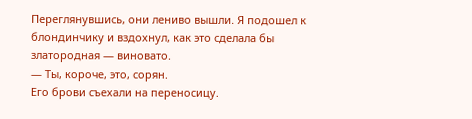Переглянувшись, они лениво вышли. Я подошел к блондинчику и вздохнул, как это сделала бы златородная — виновато.
— Ты, короче, это, сорян.
Его брови съехали на переносицу.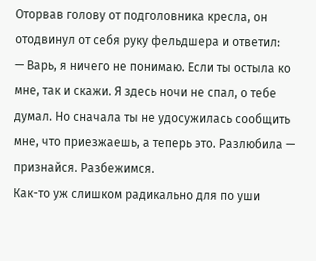Оторвав голову от подголовника кресла, он отодвинул от себя руку фельдшера и ответил:
— Варь, я ничего не понимаю. Если ты остыла ко мне, так и скажи. Я здесь ночи не спал, о тебе думал. Но сначала ты не удосужилась сообщить мне, что приезжаешь, а теперь это. Разлюбила — признайся. Разбежимся.
Как-то уж слишком радикально для по уши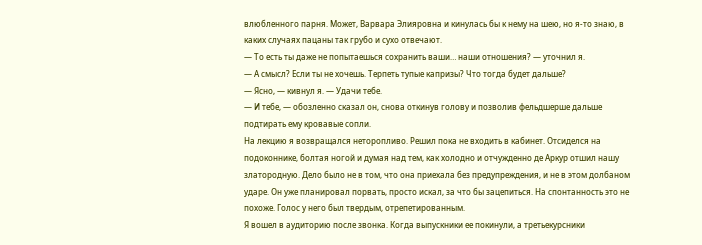влюбленного парня. Может, Варвара Элияровна и кинулась бы к нему на шею, но я-то знаю, в каких случаях пацаны так грубо и сухо отвечают.
— То есть ты даже не попытаешься сохранить ваши… наши отношения? — уточнил я.
— А смысл? Если ты не хочешь. Терпеть тупые капризы? Что тогда будет дальше?
— Ясно, — кивнул я. — Удачи тебе.
— И тебе, — обозленно сказал он, снова откинув голову и позволив фельдшерше дальше подтирать ему кровавые сопли.
На лекцию я возвращался неторопливо. Решил пока не входить в кабинет. Отсиделся на подоконнике, болтая ногой и думая над тем, как холодно и отчужденно де Аркур отшил нашу златородную. Дело было не в том, что она приехала без предупреждения, и не в этом долбаном ударе. Он уже планировал порвать, просто искал, за что бы зацепиться. На спонтанность это не похоже. Голос у него был твердым, отрепетированным.
Я вошел в аудиторию после звонка. Когда выпускники ее покинули, а третьекурсники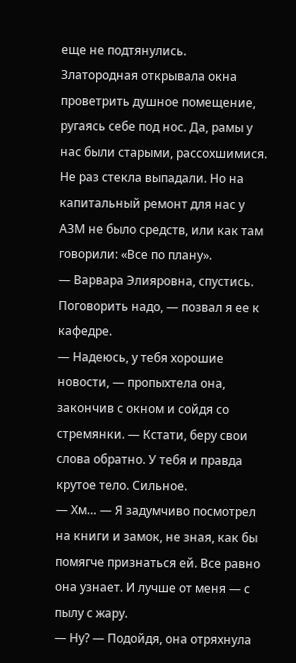еще не подтянулись.
Златородная открывала окна проветрить душное помещение, ругаясь себе под нос. Да, рамы у нас были старыми, рассохшимися. Не раз стекла выпадали. Но на капитальный ремонт для нас у АЗМ не было средств, или как там говорили: «Все по плану».
— Варвара Элияровна, спустись. Поговорить надо, — позвал я ее к кафедре.
— Надеюсь, у тебя хорошие новости, — пропыхтела она, закончив с окном и сойдя со стремянки. — Кстати, беру свои слова обратно. У тебя и правда крутое тело. Сильное.
— Хм… — Я задумчиво посмотрел на книги и замок, не зная, как бы помягче признаться ей. Все равно она узнает. И лучше от меня — с пылу с жару.
— Ну? — Подойдя, она отряхнула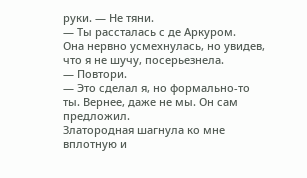руки. — Не тяни.
— Ты рассталась с де Аркуром.
Она нервно усмехнулась, но увидев, что я не шучу, посерьезнела.
— Повтори.
— Это сделал я, но формально-то ты. Вернее, даже не мы. Он сам предложил.
Златородная шагнула ко мне вплотную и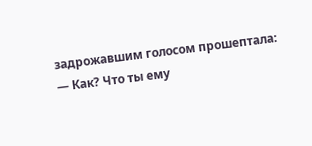задрожавшим голосом прошептала:
— Как? Что ты ему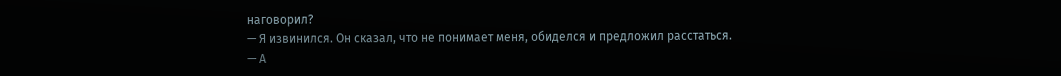наговорил?
— Я извинился. Он сказал, что не понимает меня, обиделся и предложил расстаться.
— А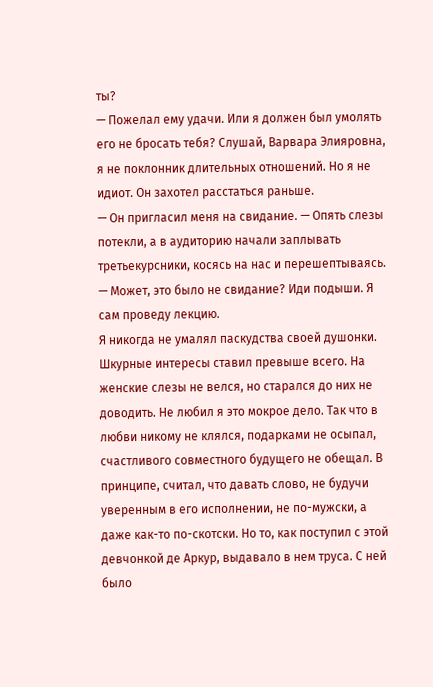ты?
— Пожелал ему удачи. Или я должен был умолять его не бросать тебя? Слушай, Варвара Элияровна, я не поклонник длительных отношений. Но я не идиот. Он захотел расстаться раньше.
— Он пригласил меня на свидание. — Опять слезы потекли, а в аудиторию начали заплывать третьекурсники, косясь на нас и перешептываясь.
— Может, это было не свидание? Иди подыши. Я сам проведу лекцию.
Я никогда не умалял паскудства своей душонки. Шкурные интересы ставил превыше всего. На женские слезы не велся, но старался до них не доводить. Не любил я это мокрое дело. Так что в любви никому не клялся, подарками не осыпал, счастливого совместного будущего не обещал. В принципе, считал, что давать слово, не будучи уверенным в его исполнении, не по-мужски, а даже как-то по-скотски. Но то, как поступил с этой девчонкой де Аркур, выдавало в нем труса. С ней было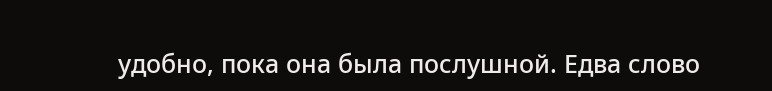удобно, пока она была послушной. Едва слово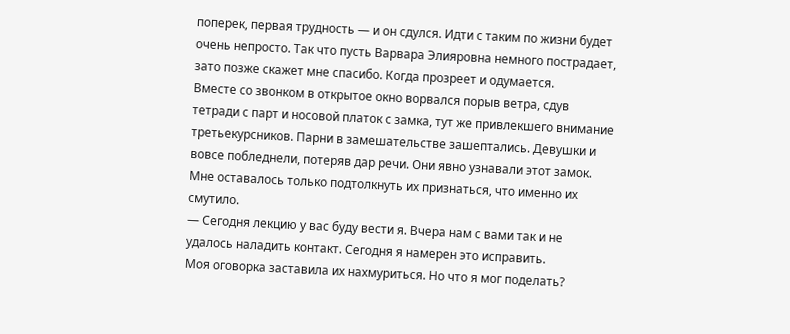поперек, первая трудность — и он сдулся. Идти с таким по жизни будет очень непросто. Так что пусть Варвара Элияровна немного пострадает, зато позже скажет мне спасибо. Когда прозреет и одумается.
Вместе со звонком в открытое окно ворвался порыв ветра, сдув тетради с парт и носовой платок с замка, тут же привлекшего внимание третьекурсников. Парни в замешательстве зашептались. Девушки и вовсе побледнели, потеряв дар речи. Они явно узнавали этот замок. Мне оставалось только подтолкнуть их признаться, что именно их смутило.
— Сегодня лекцию у вас буду вести я. Вчера нам с вами так и не удалось наладить контакт. Сегодня я намерен это исправить.
Моя оговорка заставила их нахмуриться. Но что я мог поделать?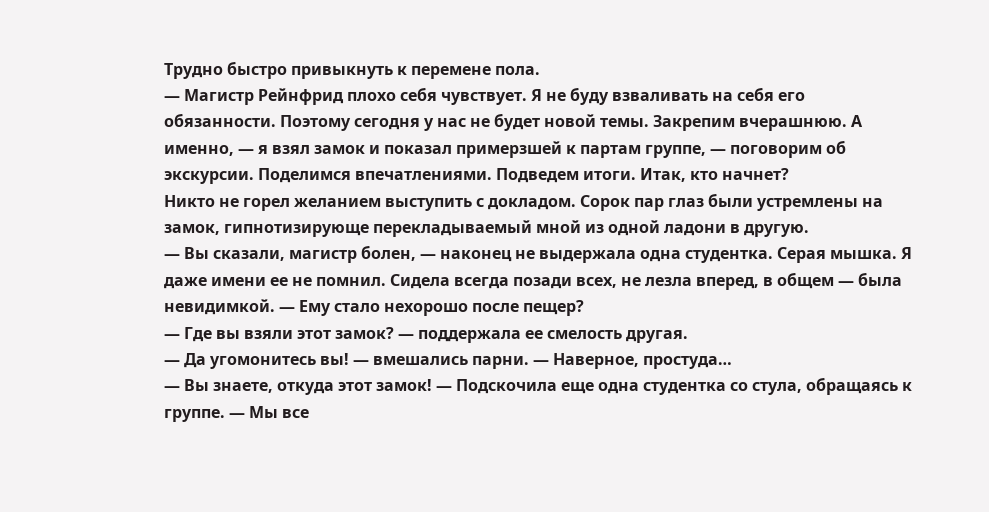Трудно быстро привыкнуть к перемене пола.
— Магистр Рейнфрид плохо себя чувствует. Я не буду взваливать на себя его обязанности. Поэтому сегодня у нас не будет новой темы. Закрепим вчерашнюю. А именно, — я взял замок и показал примерзшей к партам группе, — поговорим об экскурсии. Поделимся впечатлениями. Подведем итоги. Итак, кто начнет?
Никто не горел желанием выступить с докладом. Сорок пар глаз были устремлены на замок, гипнотизирующе перекладываемый мной из одной ладони в другую.
— Вы сказали, магистр болен, — наконец не выдержала одна студентка. Серая мышка. Я даже имени ее не помнил. Сидела всегда позади всех, не лезла вперед, в общем — была невидимкой. — Ему стало нехорошо после пещер?
— Где вы взяли этот замок? — поддержала ее смелость другая.
— Да угомонитесь вы! — вмешались парни. — Наверное, простуда…
— Вы знаете, откуда этот замок! — Подскочила еще одна студентка со стула, обращаясь к группе. — Мы все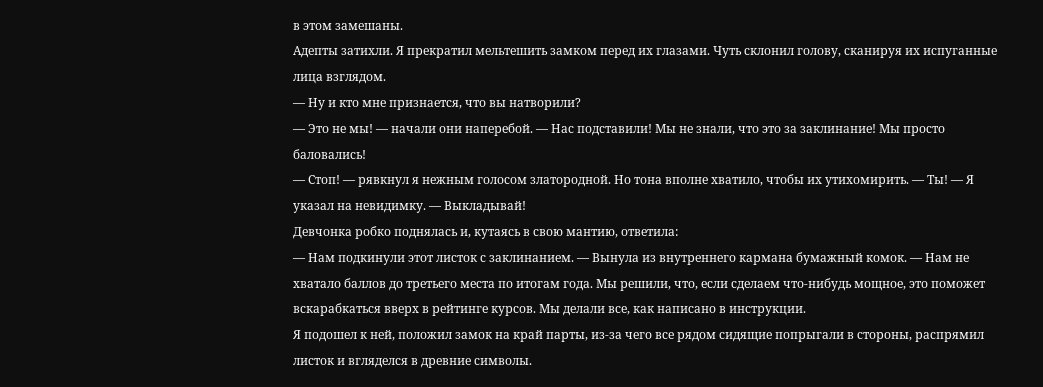в этом замешаны.
Адепты затихли. Я прекратил мельтешить замком перед их глазами. Чуть склонил голову, сканируя их испуганные лица взглядом.
— Ну и кто мне признается, что вы натворили?
— Это не мы! — начали они наперебой. — Нас подставили! Мы не знали, что это за заклинание! Мы просто баловались!
— Стоп! — рявкнул я нежным голосом златородной. Но тона вполне хватило, чтобы их утихомирить. — Ты! — Я указал на невидимку. — Выкладывай!
Девчонка робко поднялась и, кутаясь в свою мантию, ответила:
— Нам подкинули этот листок с заклинанием. — Вынула из внутреннего кармана бумажный комок. — Нам не хватало баллов до третьего места по итогам года. Мы решили, что, если сделаем что-нибудь мощное, это поможет вскарабкаться вверх в рейтинге курсов. Мы делали все, как написано в инструкции.
Я подошел к ней, положил замок на край парты, из-за чего все рядом сидящие попрыгали в стороны, распрямил листок и вгляделся в древние символы.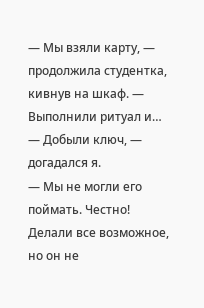— Мы взяли карту, — продолжила студентка, кивнув на шкаф. — Выполнили ритуал и…
— Добыли ключ, — догадался я.
— Мы не могли его поймать. Честно! Делали все возможное, но он не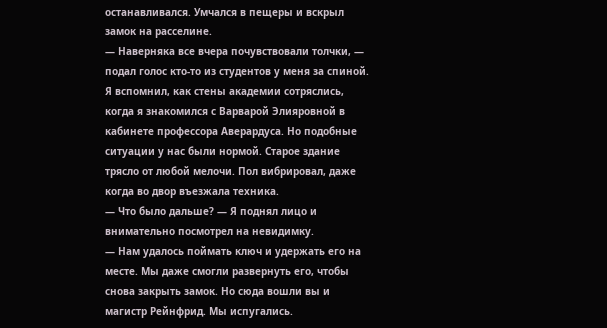останавливался. Умчался в пещеры и вскрыл замок на расселине.
— Наверняка все вчера почувствовали толчки, — подал голос кто-то из студентов у меня за спиной.
Я вспомнил, как стены академии сотряслись, когда я знакомился с Варварой Элияровной в кабинете профессора Аверардуса. Но подобные ситуации у нас были нормой. Старое здание трясло от любой мелочи. Пол вибрировал, даже когда во двор въезжала техника.
— Что было дальше? — Я поднял лицо и внимательно посмотрел на невидимку.
— Нам удалось поймать ключ и удержать его на месте. Мы даже смогли развернуть его, чтобы снова закрыть замок. Но сюда вошли вы и магистр Рейнфрид. Мы испугались.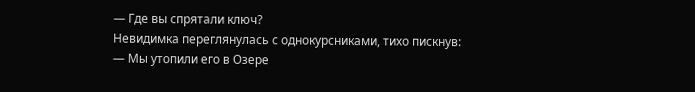— Где вы спрятали ключ?
Невидимка переглянулась с однокурсниками, тихо пискнув:
— Мы утопили его в Озере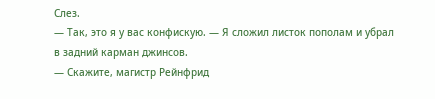Слез.
— Так, это я у вас конфискую. — Я сложил листок пополам и убрал в задний карман джинсов.
— Скажите, магистр Рейнфрид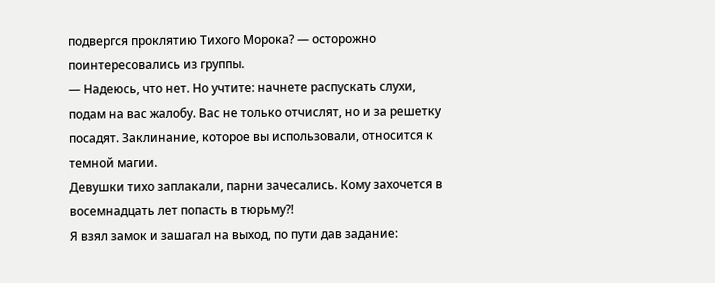подвергся проклятию Тихого Морока? — осторожно поинтересовались из группы.
— Надеюсь, что нет. Но учтите: начнете распускать слухи, подам на вас жалобу. Вас не только отчислят, но и за решетку посадят. Заклинание, которое вы использовали, относится к темной магии.
Девушки тихо заплакали, парни зачесались. Кому захочется в восемнадцать лет попасть в тюрьму?!
Я взял замок и зашагал на выход, по пути дав задание: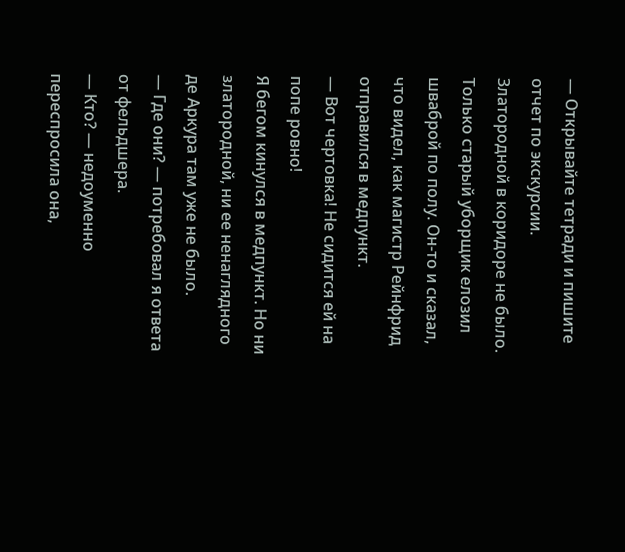— Открывайте тетради и пишите отчет по экскурсии.
Златородной в коридоре не было. Только старый уборщик елозил шваброй по полу. Он-то и сказал, что видел, как магистр Рейнфрид отправился в медпункт.
— Вот чертовка! Не сидится ей на попе ровно!
Я бегом кинулся в медпункт. Но ни златородной, ни ее ненаглядного де Аркура там уже не было.
— Где они? — потребовал я ответа от фельдшера.
— Кто? — недоуменно переспросила она,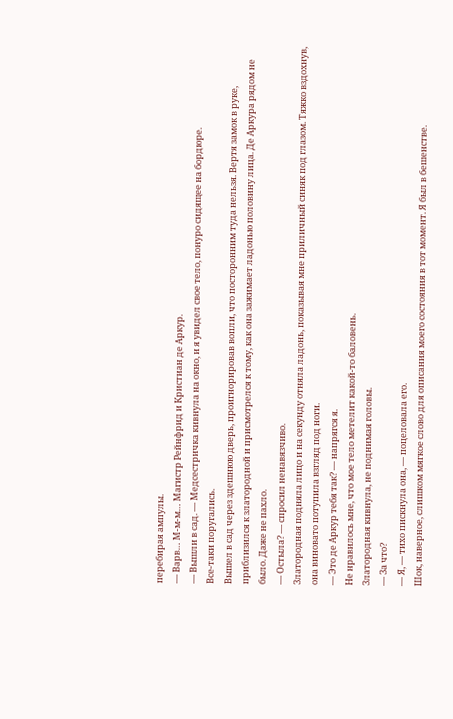перебирая ампулы.
— Варв… М-м-м… Магистр Рейнфрид и Кристиан де Аркур.
— Вышли в сад. — Медсестричка кивнула на окно, и я увидел свое тело, понуро сидящее на бордюре.
Все-таки поругались.
Вышел в сад через здешнюю дверь, проигнорировав вопли, что посторонним туда нельзя. Вертя замок в руке, приблизился к златородной и присмотрелся к тому, как она зажимает ладонью половину лица. Де Аркура рядом не было. Даже не пахло.
— Остыла? — спросил ненавязчиво.
Златородная подняла лицо и на секунду отняла ладонь, показывая мне приличный синяк под глазом. Тяжко вздохнув, она виновато потупила взгляд под ноги.
— Это де Аркур тебя так? — напрягся я.
Не нравилось мне, что мое тело метелит какой-то баловень.
Златородная кивнула, не поднимая головы.
— За что?
— Я, — тихо пискнула она, — поцеловала его.
Шок, наверное, слишком мягкое слово для описания моего состояния в тот момент. Я был в бешенстве.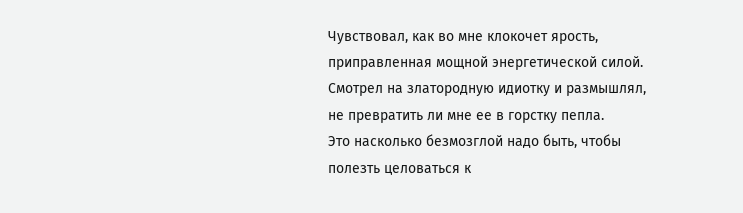Чувствовал, как во мне клокочет ярость, приправленная мощной энергетической силой. Смотрел на златородную идиотку и размышлял, не превратить ли мне ее в горстку пепла.
Это насколько безмозглой надо быть, чтобы полезть целоваться к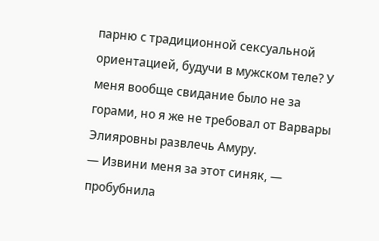парню с традиционной сексуальной ориентацией, будучи в мужском теле? У меня вообще свидание было не за горами, но я же не требовал от Варвары Элияровны развлечь Амуру.
— Извини меня за этот синяк, — пробубнила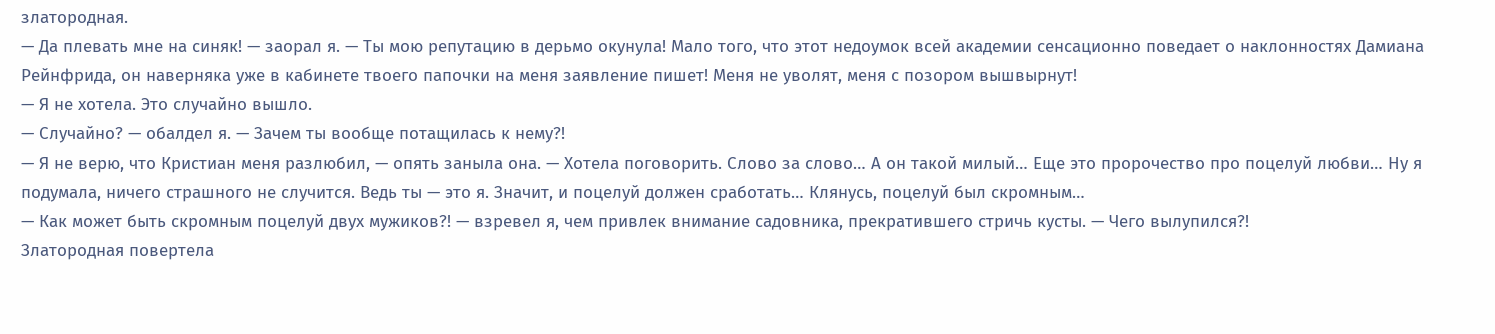златородная.
— Да плевать мне на синяк! — заорал я. — Ты мою репутацию в дерьмо окунула! Мало того, что этот недоумок всей академии сенсационно поведает о наклонностях Дамиана Рейнфрида, он наверняка уже в кабинете твоего папочки на меня заявление пишет! Меня не уволят, меня с позором вышвырнут!
— Я не хотела. Это случайно вышло.
— Случайно? — обалдел я. — Зачем ты вообще потащилась к нему?!
— Я не верю, что Кристиан меня разлюбил, — опять заныла она. — Хотела поговорить. Слово за слово… А он такой милый… Еще это пророчество про поцелуй любви… Ну я подумала, ничего страшного не случится. Ведь ты — это я. Значит, и поцелуй должен сработать… Клянусь, поцелуй был скромным…
— Как может быть скромным поцелуй двух мужиков?! — взревел я, чем привлек внимание садовника, прекратившего стричь кусты. — Чего вылупился?!
Златородная повертела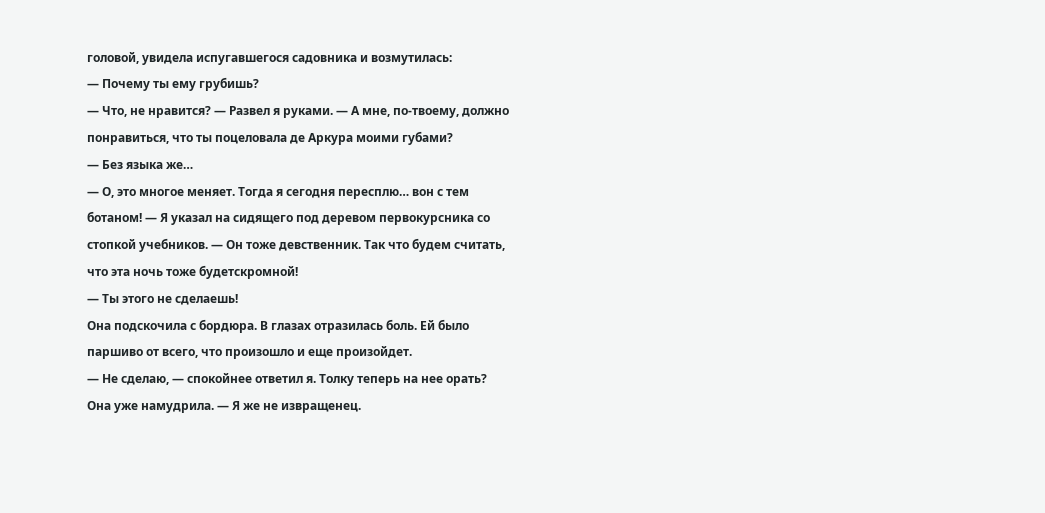головой, увидела испугавшегося садовника и возмутилась:
— Почему ты ему грубишь?
— Что, не нравится? — Развел я руками. — А мне, по-твоему, должно понравиться, что ты поцеловала де Аркура моими губами?
— Без языка же…
— О, это многое меняет. Тогда я сегодня пересплю… вон с тем ботаном! — Я указал на сидящего под деревом первокурсника со стопкой учебников. — Он тоже девственник. Так что будем считать, что эта ночь тоже будетскромной!
— Ты этого не сделаешь!
Она подскочила с бордюра. В глазах отразилась боль. Ей было паршиво от всего, что произошло и еще произойдет.
— Не сделаю, — спокойнее ответил я. Толку теперь на нее орать? Она уже намудрила. — Я же не извращенец.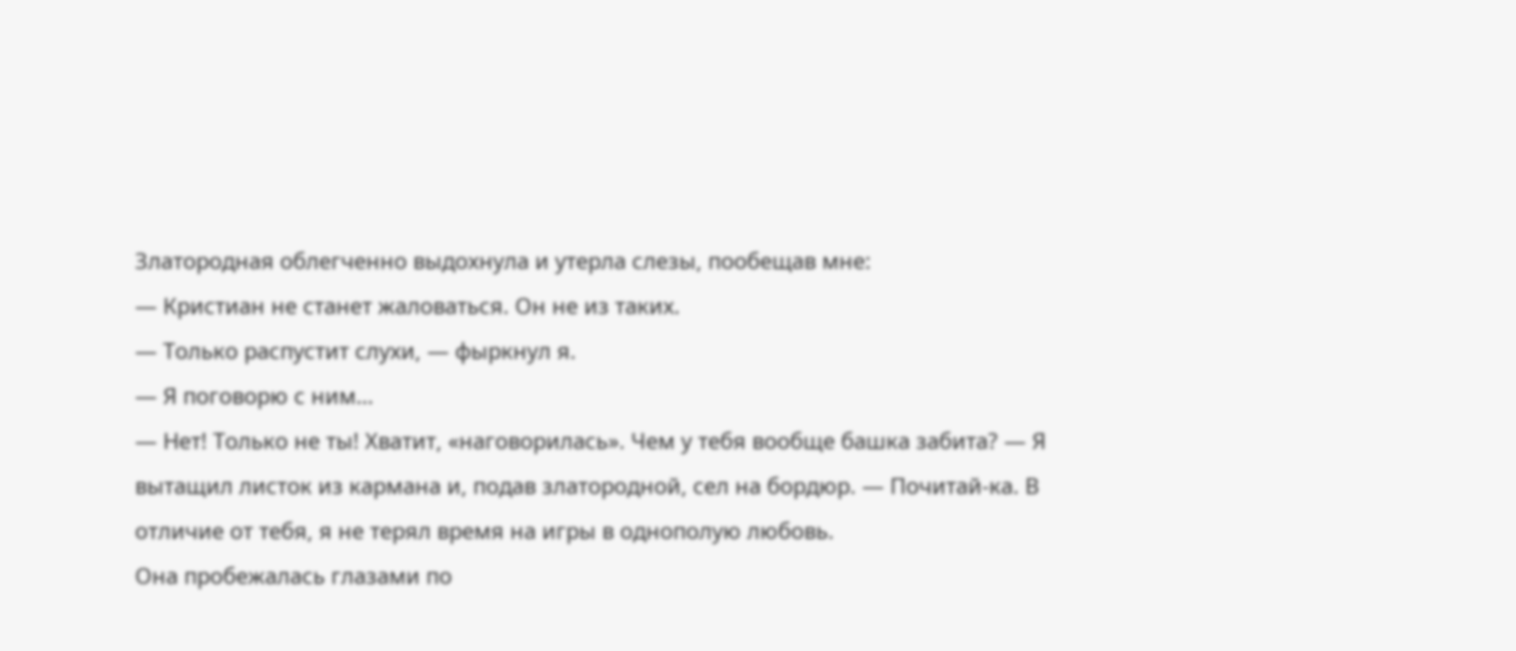Златородная облегченно выдохнула и утерла слезы, пообещав мне:
— Кристиан не станет жаловаться. Он не из таких.
— Только распустит слухи, — фыркнул я.
— Я поговорю с ним…
— Нет! Только не ты! Хватит, «наговорилась». Чем у тебя вообще башка забита? — Я вытащил листок из кармана и, подав златородной, сел на бордюр. — Почитай-ка. В отличие от тебя, я не терял время на игры в однополую любовь.
Она пробежалась глазами по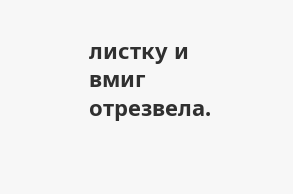листку и вмиг отрезвела.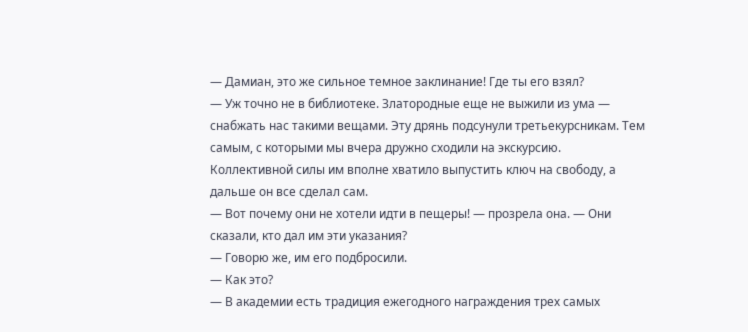— Дамиан, это же сильное темное заклинание! Где ты его взял?
— Уж точно не в библиотеке. Златородные еще не выжили из ума — снабжать нас такими вещами. Эту дрянь подсунули третьекурсникам. Тем самым, с которыми мы вчера дружно сходили на экскурсию. Коллективной силы им вполне хватило выпустить ключ на свободу, а дальше он все сделал сам.
— Вот почему они не хотели идти в пещеры! — прозрела она. — Они сказали, кто дал им эти указания?
— Говорю же, им его подбросили.
— Как это?
— В академии есть традиция ежегодного награждения трех самых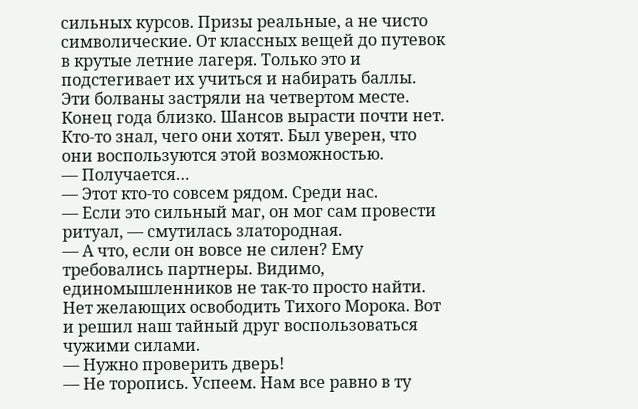сильных курсов. Призы реальные, а не чисто символические. От классных вещей до путевок в крутые летние лагеря. Только это и подстегивает их учиться и набирать баллы. Эти болваны застряли на четвертом месте. Конец года близко. Шансов вырасти почти нет. Кто-то знал, чего они хотят. Был уверен, что они воспользуются этой возможностью.
— Получается…
— Этот кто-то совсем рядом. Среди нас.
— Если это сильный маг, он мог сам провести ритуал, — смутилась златородная.
— А что, если он вовсе не силен? Ему требовались партнеры. Видимо, единомышленников не так-то просто найти. Нет желающих освободить Тихого Морока. Вот и решил наш тайный друг воспользоваться чужими силами.
— Нужно проверить дверь!
— Не торопись. Успеем. Нам все равно в ту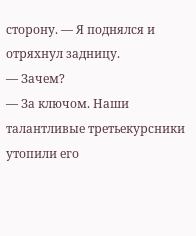сторону. — Я поднялся и отряхнул задницу.
— Зачем?
— За ключом. Наши талантливые третьекурсники утопили его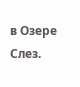в Озере Слез.